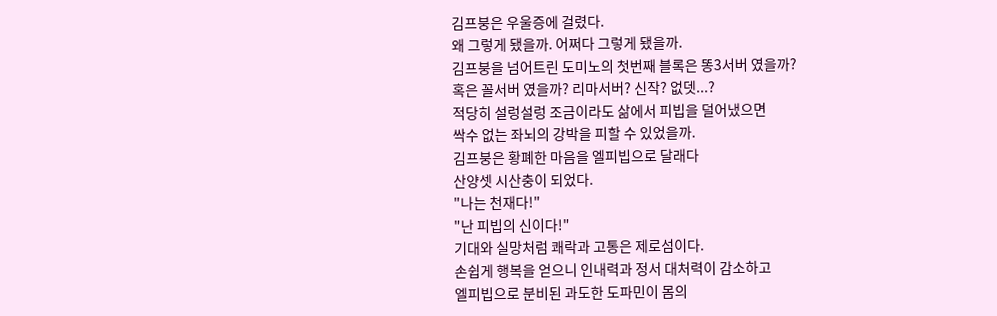김프붕은 우울증에 걸렸다.
왜 그렇게 됐을까. 어쩌다 그렇게 됐을까.
김프붕을 넘어트린 도미노의 첫번째 블록은 똥3서버 였을까?
혹은 꼴서버 였을까? 리마서버? 신작? 없뎃...?
적당히 설렁설렁 조금이라도 삶에서 피빕을 덜어냈으면
싹수 없는 좌뇌의 강박을 피할 수 있었을까.
김프붕은 황폐한 마음을 엘피빕으로 달래다
산양셋 시산충이 되었다.
"나는 천재다!"
"난 피빕의 신이다!"
기대와 실망처럼 쾌락과 고통은 제로섬이다.
손쉽게 행복을 얻으니 인내력과 정서 대처력이 감소하고
엘피빕으로 분비된 과도한 도파민이 몸의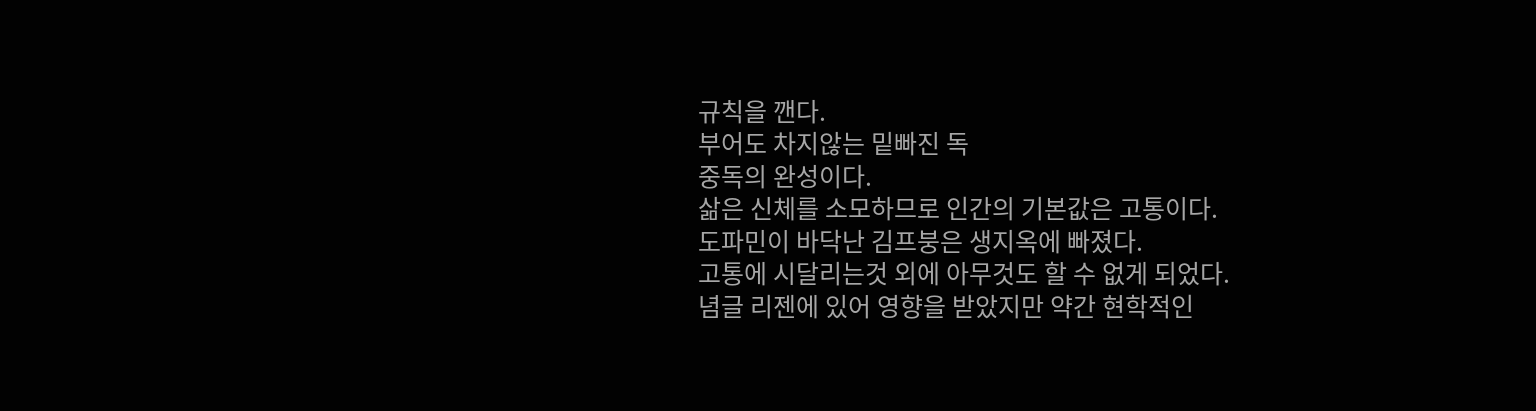규칙을 깬다.
부어도 차지않는 밑빠진 독
중독의 완성이다.
삶은 신체를 소모하므로 인간의 기본값은 고통이다.
도파민이 바닥난 김프붕은 생지옥에 빠졌다.
고통에 시달리는것 외에 아무것도 할 수 없게 되었다.
념글 리젠에 있어 영향을 받았지만 약간 현학적인